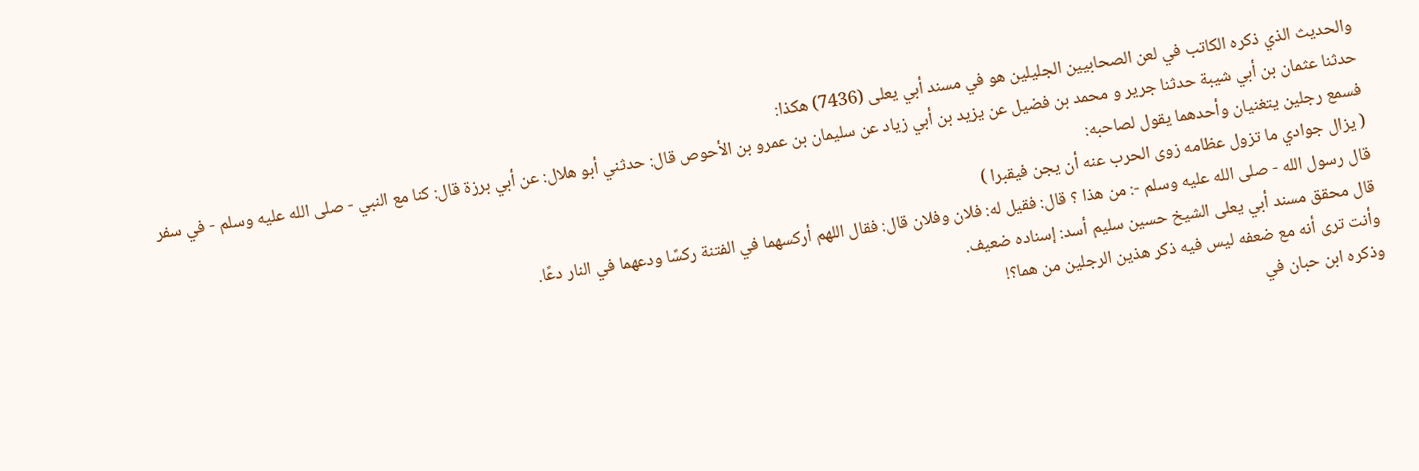والحديث الذي ذكره الكاتب في لعن الصحابيين الجليلين هو في مسند أبي يعلى (7436) هكذا:
حدثنا عثمان بن أبي شيبة حدثنا جرير و محمد بن فضيل عن يزيد بن أبي زياد عن سليمان بن عمرو بن الأحوص قال: حدثني أبو هلال: عن أبي برزة قال: كنا مع النبي - صلى الله عليه وسلم - في سفر فسمع رجلين يتغنيان وأحدهما يقول لصاحبه:
( يزال جوادي ما تزول عظامه زوى الحرب عنه أن يجن فيقبرا )
قال رسول الله - صلى الله عليه وسلم -: من هذا ؟ قال: فقيل له: فلان وفلان قال: فقال اللهم أركسهما في الفتنة ركسًا ودعهما في النار دعًا.
قال محقق مسند أبي يعلى الشيخ حسين سليم أسد: إسناده ضعيف.
وأنت ترى أنه مع ضعفه ليس فيه ذكر هذين الرجلين من هما؟!
وذكره ابن حبان في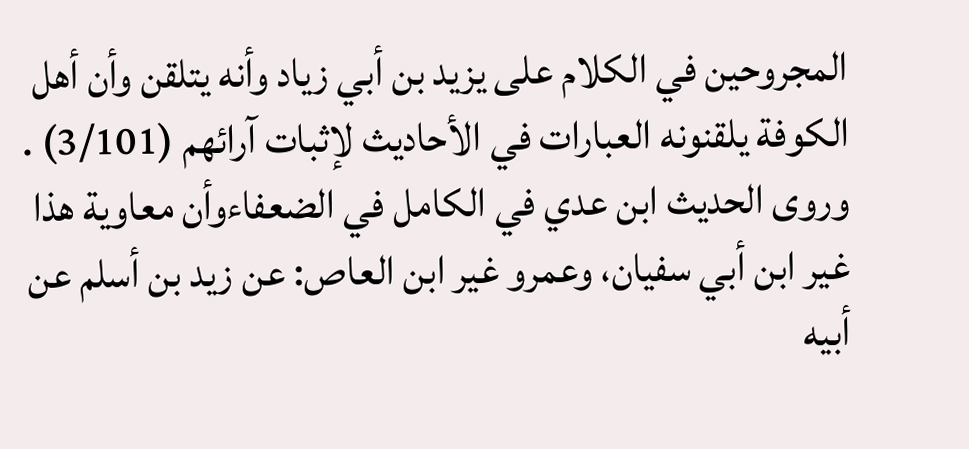المجروحين في الكلام على يزيد بن أبي زياد وأنه يتلقن وأن أهل الكوفة يلقنونه العبارات في الأحاديث لإثبات آرائهم (3/101) .
وروى الحديث ابن عدي في الكامل في الضعفاءوأن معاوية هذا غير ابن أبي سفيان، وعمرو غير ابن العاص: عن زيد بن أسلم عن أبيه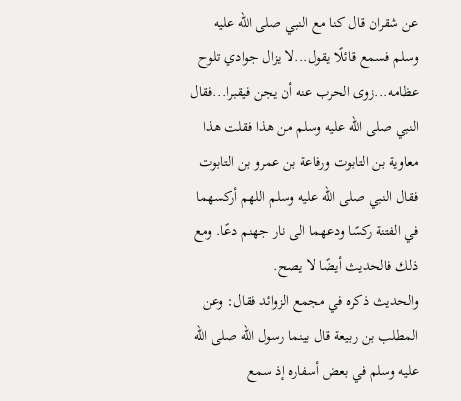عن شقران قال كنا مع النبي صلى الله عليه وسلم فسمع قائلًا يقول...لا يزال جوادي تلوح عظامه...زوى الحرب عنه أن يجن فيقبرا...فقال النبي صلى الله عليه وسلم من هذا فقلت هذا معاوية بن التابوت ورفاعة بن عمرو بن التابوت فقال النبي صلى الله عليه وسلم اللهم أركسهما في الفتنة ركسًا ودعهما الى نار جهنم دعًا. ومع ذلك فالحديث أيضًا لا يصح.
والحديث ذكره في مجمع الزوائد فقال: وعن المطلب بن ربيعة قال بينما رسول الله صلى الله عليه وسلم في بعض أسفاره إذ سمع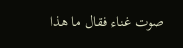صوت غناء فقال ما هذا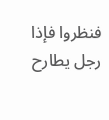فنظروا فإذا رجل يطارح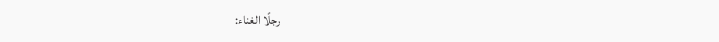رجلًا الغناء: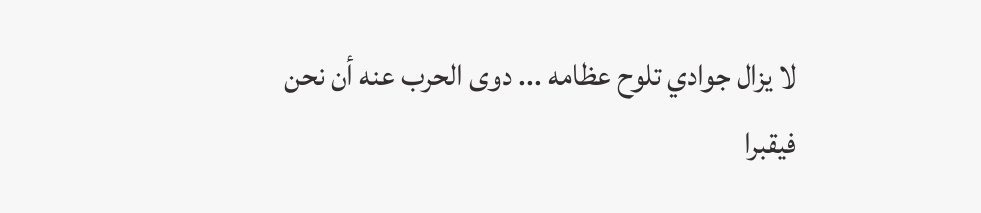لا يزال جوادي تلوح عظامه ... دوى الحرب عنه أن نحن فيقبرا